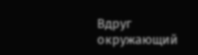Вдруг окружающий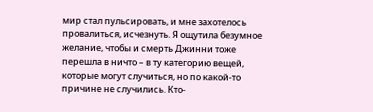мир стал пульсировать, и мне захотелось провалиться, исчезнуть. Я ощутила безумное желание, чтобы и смерть Джинни тоже перешла в ничто – в ту категорию вещей, которые могут случиться, но по какой-то причине не случились. Кто-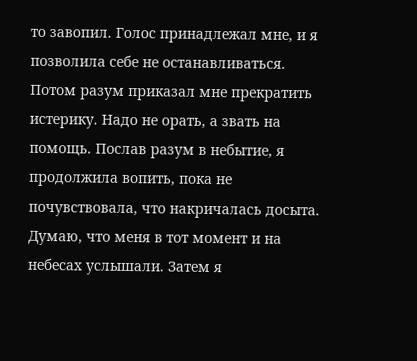то завопил. Голос принадлежал мне, и я позволила себе не останавливаться. Потом разум приказал мне прекратить истерику. Надо не орать, а звать на помощь. Послав разум в небытие, я продолжила вопить, пока не почувствовала, что накричалась досыта. Думаю, что меня в тот момент и на небесах услышали. Затем я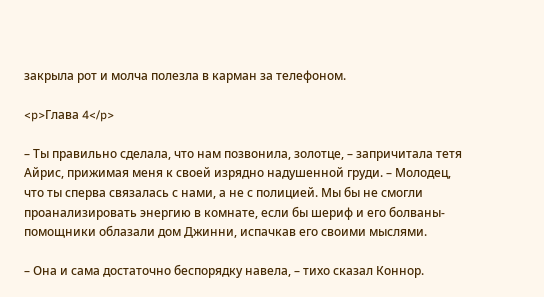закрыла рот и молча полезла в карман за телефоном.

<p>Глава 4</p>

– Ты правильно сделала, что нам позвонила, золотце, – запричитала тетя Айрис, прижимая меня к своей изрядно надушенной груди. – Молодец, что ты сперва связалась с нами, а не с полицией. Мы бы не смогли проанализировать энергию в комнате, если бы шериф и его болваны-помощники облазали дом Джинни, испачкав его своими мыслями.

– Она и сама достаточно беспорядку навела, – тихо сказал Коннор.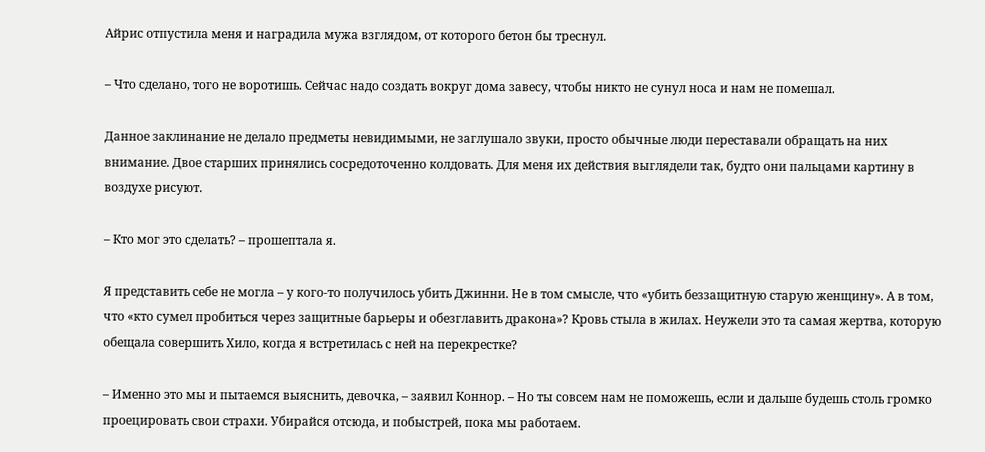Айрис отпустила меня и наградила мужа взглядом, от которого бетон бы треснул.

– Что сделано, того не воротишь. Сейчас надо создать вокруг дома завесу, чтобы никто не сунул носа и нам не помешал.

Данное заклинание не делало предметы невидимыми, не заглушало звуки, просто обычные люди переставали обращать на них внимание. Двое старших принялись сосредоточенно колдовать. Для меня их действия выглядели так, будто они пальцами картину в воздухе рисуют.

– Кто мог это сделать? – прошептала я.

Я представить себе не могла – у кого-то получилось убить Джинни. Не в том смысле, что «убить беззащитную старую женщину». А в том, что «кто сумел пробиться через защитные барьеры и обезглавить дракона»? Кровь стыла в жилах. Неужели это та самая жертва, которую обещала совершить Хило, когда я встретилась с ней на перекрестке?

– Именно это мы и пытаемся выяснить, девочка, – заявил Коннор. – Но ты совсем нам не поможешь, если и дальше будешь столь громко проецировать свои страхи. Убирайся отсюда, и побыстрей, пока мы работаем.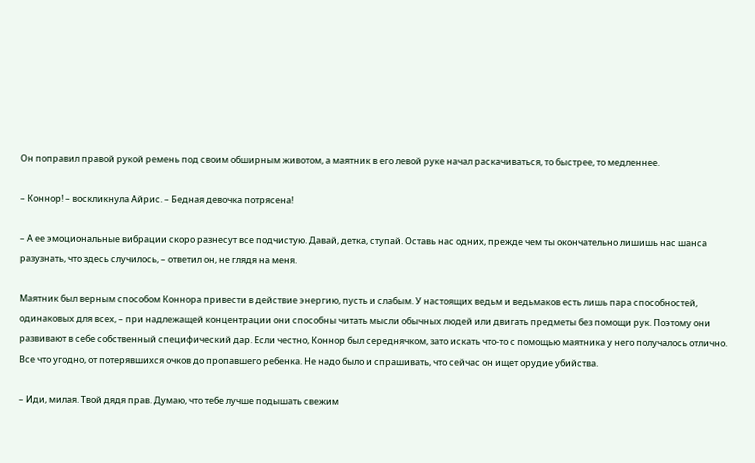Он поправил правой рукой ремень под своим обширным животом, а маятник в его левой руке начал раскачиваться, то быстрее, то медленнее.

– Коннор! – воскликнула Айрис. – Бедная девочка потрясена!

– А ее эмоциональные вибрации скоро разнесут все подчистую. Давай, детка, ступай. Оставь нас одних, прежде чем ты окончательно лишишь нас шанса разузнать, что здесь случилось, – ответил он, не глядя на меня.

Маятник был верным способом Коннора привести в действие энергию, пусть и слабым. У настоящих ведьм и ведьмаков есть лишь пара способностей, одинаковых для всех, – при надлежащей концентрации они способны читать мысли обычных людей или двигать предметы без помощи рук. Поэтому они развивают в себе собственный специфический дар. Если честно, Коннор был середнячком, зато искать что-то с помощью маятника у него получалось отлично. Все что угодно, от потерявшихся очков до пропавшего ребенка. Не надо было и спрашивать, что сейчас он ищет орудие убийства.

– Иди, милая. Твой дядя прав. Думаю, что тебе лучше подышать свежим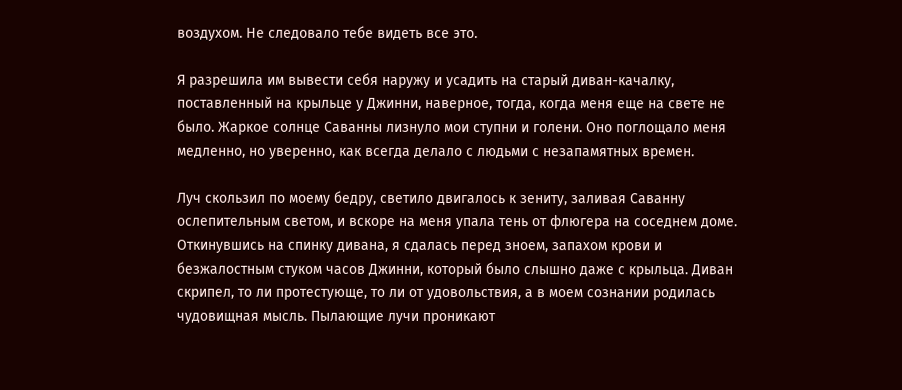воздухом. Не следовало тебе видеть все это.

Я разрешила им вывести себя наружу и усадить на старый диван-качалку, поставленный на крыльце у Джинни, наверное, тогда, когда меня еще на свете не было. Жаркое солнце Саванны лизнуло мои ступни и голени. Оно поглощало меня медленно, но уверенно, как всегда делало с людьми с незапамятных времен.

Луч скользил по моему бедру, светило двигалось к зениту, заливая Саванну ослепительным светом, и вскоре на меня упала тень от флюгера на соседнем доме. Откинувшись на спинку дивана, я сдалась перед зноем, запахом крови и безжалостным стуком часов Джинни, который было слышно даже с крыльца. Диван скрипел, то ли протестующе, то ли от удовольствия, а в моем сознании родилась чудовищная мысль. Пылающие лучи проникают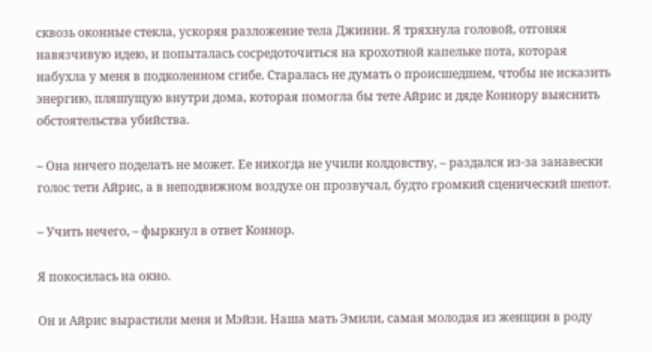сквозь оконные стекла, ускоряя разложение тела Джинни. Я тряхнула головой, отгоняя навязчивую идею, и попыталась сосредоточиться на крохотной капельке пота, которая набухла у меня в подколенном сгибе. Старалась не думать о происшедшем, чтобы не исказить энергию, пляшущую внутри дома, которая помогла бы тете Айрис и дяде Коннору выяснить обстоятельства убийства.

– Она ничего поделать не может. Ее никогда не учили колдовству, – раздался из-за занавески голос тети Айрис, а в неподвижном воздухе он прозвучал, будто громкий сценический шепот.

– Учить нечего, – фыркнул в ответ Коннор.

Я покосилась на окно.

Он и Айрис вырастили меня и Мэйзи. Наша мать Эмили, самая молодая из женщин в роду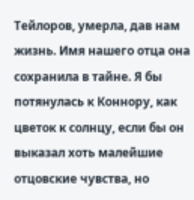Тейлоров, умерла, дав нам жизнь. Имя нашего отца она сохранила в тайне. Я бы потянулась к Коннору, как цветок к солнцу, если бы он выказал хоть малейшие отцовские чувства, но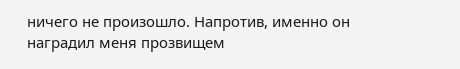ничего не произошло. Напротив, именно он наградил меня прозвищем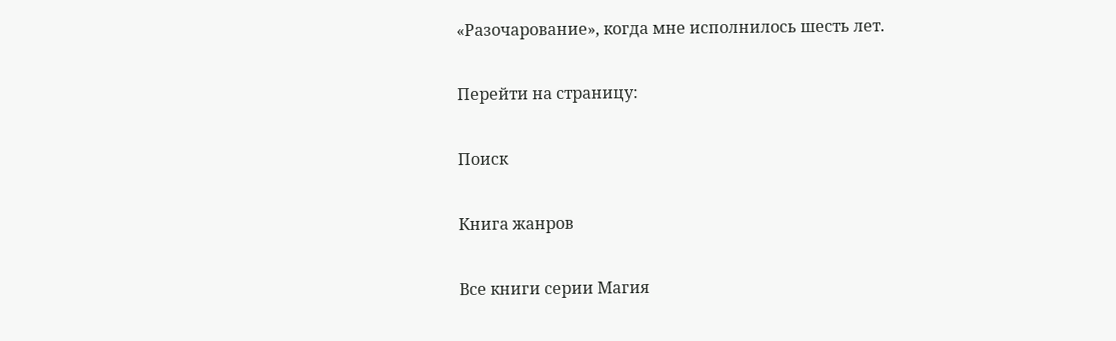«Разочарование», когда мне исполнилось шесть лет.

Перейти на страницу:

Поиск

Книга жанров

Все книги серии Магия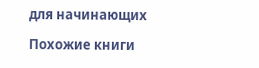для начинающих

Похожие книги